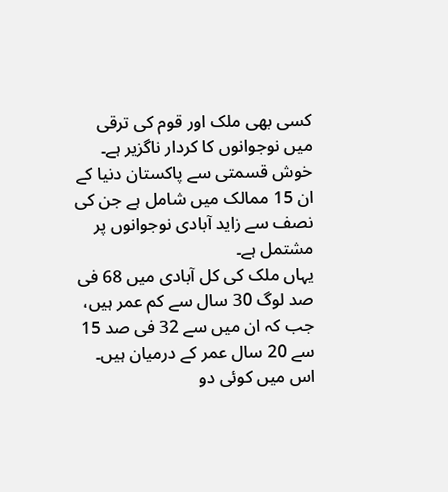کسی بھی ملک اور قوم کی ترقی میں نوجوانوں کا کردار ناگزیر ہے۔ خوش قسمتی سے پاکستان دنیا کے ان 15 ممالک میں شامل ہے جن کی نصف سے زاید آبادی نوجوانوں پر مشتمل ہے۔
یہاں ملک کی کل آبادی میں 68 فی صد لوگ 30 سال سے کم عمر ہیں، جب کہ ان میں سے 32 فی صد 15 سے 20 سال عمر کے درمیان ہیں۔
اس میں کوئی دو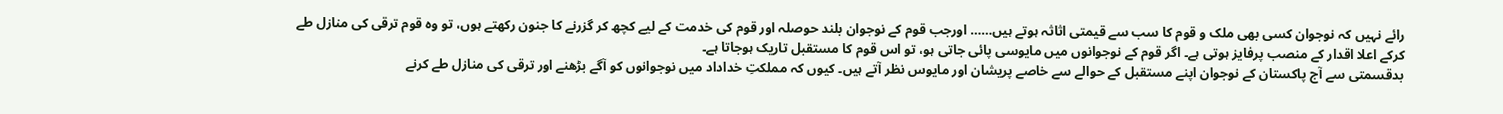رائے نہیں کہ نوجوان کسی بھی ملک و قوم کا سب سے قیمتی اثاثہ ہوتے ہیں…… اورجب قوم کے نوجوان بلند حوصلہ اور قوم کی خدمت کے لیے کچھ کر گزرنے کا جنون رکھتے ہوں، تو وہ قوم ترقی کی منازل طے کرکے اعلا اقدار کے منصب پرفایز ہوتی ہے۔ اگر قوم کے نوجوانوں میں مایوسی پائی جاتی ہو، تو اس قوم کا مستقبل تاریک ہوجاتا ہے۔
بدقسمتی سے آج پاکستان کے نوجوان اپنے مستقبل کے حوالے سے خاصے پریشان اور مایوس نظر آتے ہیں۔ کیوں کہ مملکتِ خداداد میں نوجوانوں کو آگے بڑھنے اور ترقی کی منازل طے کرنے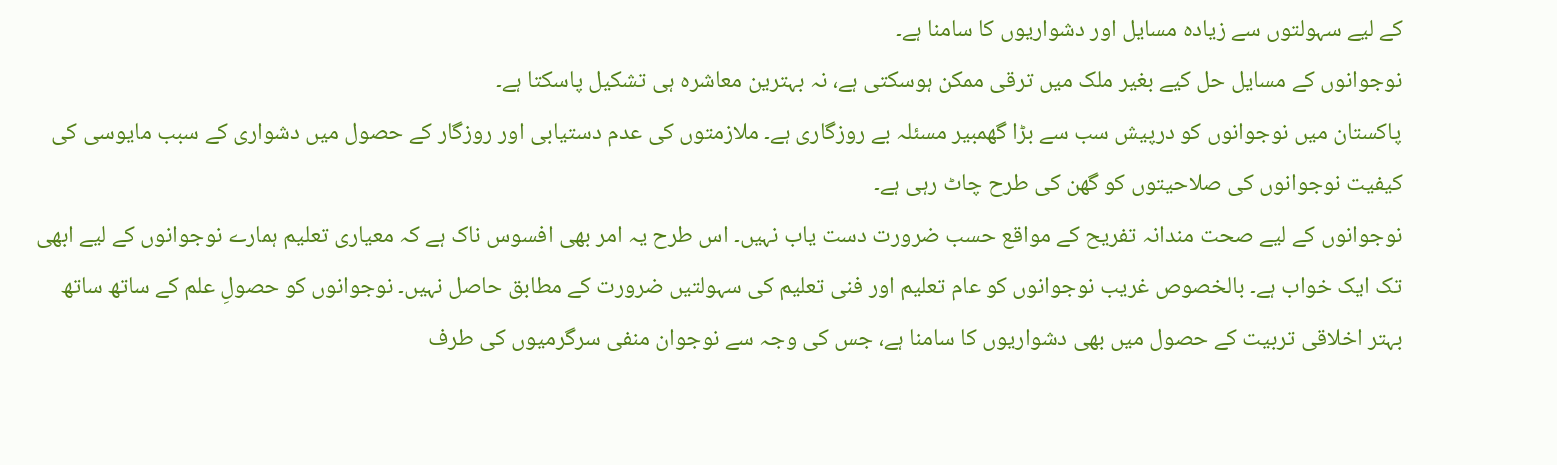کے لیے سہولتوں سے زیادہ مسایل اور دشواریوں کا سامنا ہے۔
نوجوانوں کے مسایل حل کیے بغیر ملک میں ترقی ممکن ہوسکتی ہے، نہ بہترین معاشرہ ہی تشکیل پاسکتا ہے۔
پاکستان میں نوجوانوں کو درپیش سب سے بڑا گھمبیر مسئلہ بے روزگاری ہے۔ ملازمتوں کی عدم دستیابی اور روزگار کے حصول میں دشواری کے سبب مایوسی کی کیفیت نوجوانوں کی صلاحیتوں کو گھن کی طرح چاٹ رہی ہے۔
نوجوانوں کے لیے صحت مندانہ تفریح کے مواقع حسب ضرورت دست یاب نہیں۔ اس طرح یہ امر بھی افسوس ناک ہے کہ معیاری تعلیم ہمارے نوجوانوں کے لیے ابھی تک ایک خواب ہے۔ بالخصوص غریب نوجوانوں کو عام تعلیم اور فنی تعلیم کی سہولتیں ضرورت کے مطابق حاصل نہیں۔ نوجوانوں کو حصولِ علم کے ساتھ ساتھ بہتر اخلاقی تربیت کے حصول میں بھی دشواریوں کا سامنا ہے، جس کی وجہ سے نوجوان منفی سرگرمیوں کی طرف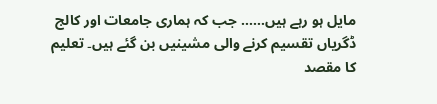مایل ہو رہے ہیں…… جب کہ ہماری جامعات اور کالج ڈگریاں تقسیم کرنے والی مشینیں بن گئے ہیں۔ تعلیم کا مقصد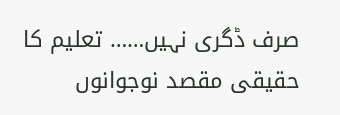صرف ڈگری نہیں…… تعلیم کا حقیقی مقصد نوجوانوں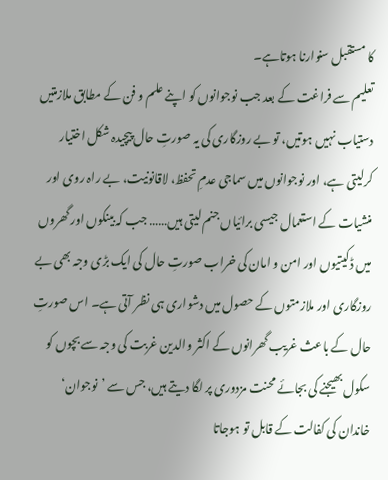کا مستقبل سنوارنا ہوتاہے۔
تعلیم سے فراغت کے بعد جب نوجوانوں کو اپنے علم و فن کے مطابق ملازمتیں دستیاب نہیں ہوتیں، تو بے روزگاری کی یہ صورتِ حال پیچیدہ شکل اختیار کرلیتی ہے، اور نوجوانوں میں سماجی عدمِ تحفظ، لاقانونیت، بے راہ روی اور منشیات کے استعمال جیسی برائیاں جنم لیتی ہیں…… جب کہ بینکوں اور گھروں میں ڈکیتیوں اور امن و امان کی خراب صورتِ حال کی ایک بڑی وجہ بھی بے روزگاری اور ملازمتوں کے حصول میں دشواری ہی نظر آتی ہے۔ اس صورتِ حال کے باعث غریب گھرانوں کے اکثر والدین غربت کی وجہ سے بچوں کو سکول بھیجنے کی بجائے محنت مزدوری پر لگا دیتے ہیں، جس سے ’نوجوان‘ خاندان کی کفالت کے قابل تو ہوجاتا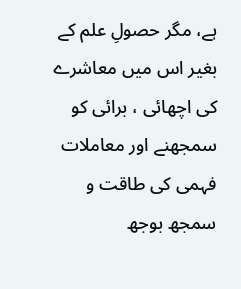ہے، مگر حصولِ علم کے بغیر اس میں معاشرے کی اچھائی ، برائی کو سمجھنے اور معاملات فہمی کی طاقت و سمجھ بوجھ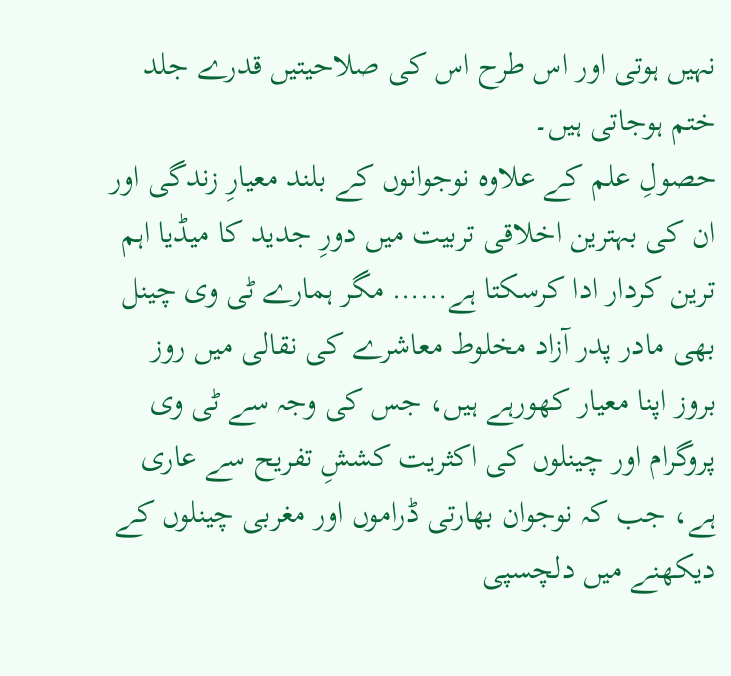نہیں ہوتی اور اس طرح اس کی صلاحیتیں قدرے جلد ختم ہوجاتی ہیں۔
حصولِ علم کے علاوہ نوجوانوں کے بلند معیارِ زندگی اور ان کی بہترین اخلاقی تربیت میں دورِ جدید کا میڈیا اہم ترین کردار ادا کرسکتا ہے…… مگر ہمارے ٹی وی چینل بھی مادر پدر آزاد مخلوط معاشرے کی نقالی میں روز بروز اپنا معیار کھورہے ہیں، جس کی وجہ سے ٹی وی پروگرام اور چینلوں کی اکثریت کششِ تفریح سے عاری ہے، جب کہ نوجوان بھارتی ڈراموں اور مغربی چینلوں کے دیکھنے میں دلچسپی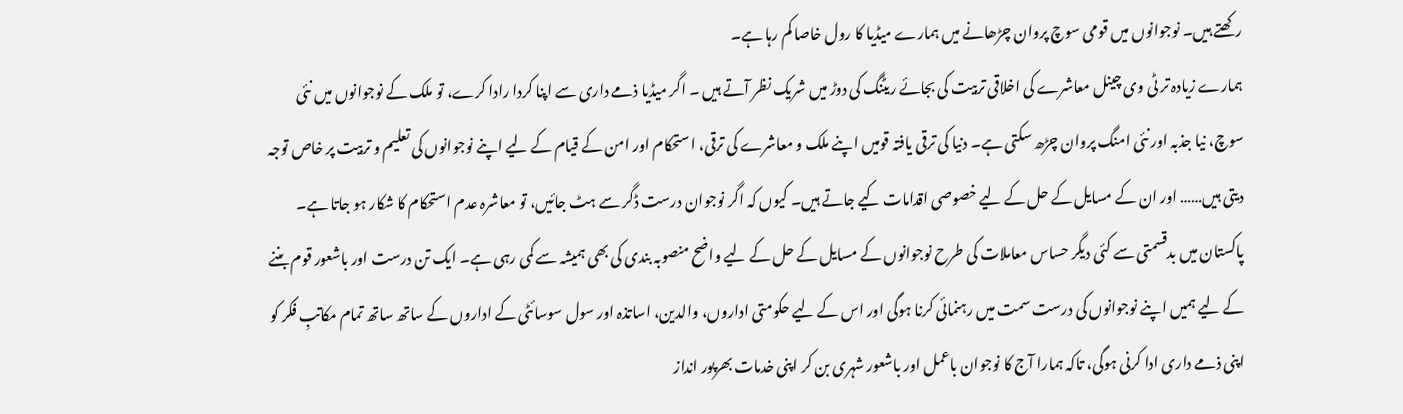رکھتے ہیں۔ نوجوانوں میں قومی سوچ پروان چڑھانے میں ہمارے میڈیا کا رول خاصا کم رہا ہے۔
ہمارے زیادہ تر ٹی وی چینل معاشرے کی اخلاقی تربیت کی بجائے ریٹنگ کی دوڑ میں شریک نظر آتے ہیں ۔ اگر میڈیا ذمے داری سے اپنا کردا رادا کرے، تو ملک کے نوجوانوں میں نئی سوچ، نیا جذبہ اور نئی امنگ پروان چڑھ سکتی ہے۔ دنیا کی ترقی یافتہ قومیں اپنے ملک و معاشرے کی ترقی، استحکام اور امن کے قیام کے لیے اپنے نوجوانوں کی تعلیم و تربیت پر خاص توجہ دیتی ہیں…… اور ان کے مسایل کے حل کے لیے خصوصی اقدامات کیے جاتے ہیں۔ کیوں کہ اگر نوجوان درست ڈگر سے ہٹ جائیں، تو معاشرہ عدم استحکام کا شکار ہو جاتا ہے۔
پاکستان میں بدقسمتی سے کئی دیگر حساس معاملات کی طرح نوجوانوں کے مسایل کے حل کے لیے واضح منصوبہ بندی کی بھی ہمیشہ سے کمی رہی ہے۔ ایک تن درست اور باشعور قوم بننے کے لیے ہمیں اپنے نوجوانوں کی درست سمت میں رہنمائی کرنا ہوگی اور اس کے لیے حکومتی اداروں، والدین، اساتذہ اور سول سوسائٹی کے اداروں کے ساتھ ساتھ تمام مکاتبِ فکر کو اپنی ذمے داری ادا کرنی ہوگی، تاکہ ہمارا آج کا نوجوان باعمل اور باشعور شہری بن کر اپنی خدمات بھرپور انداز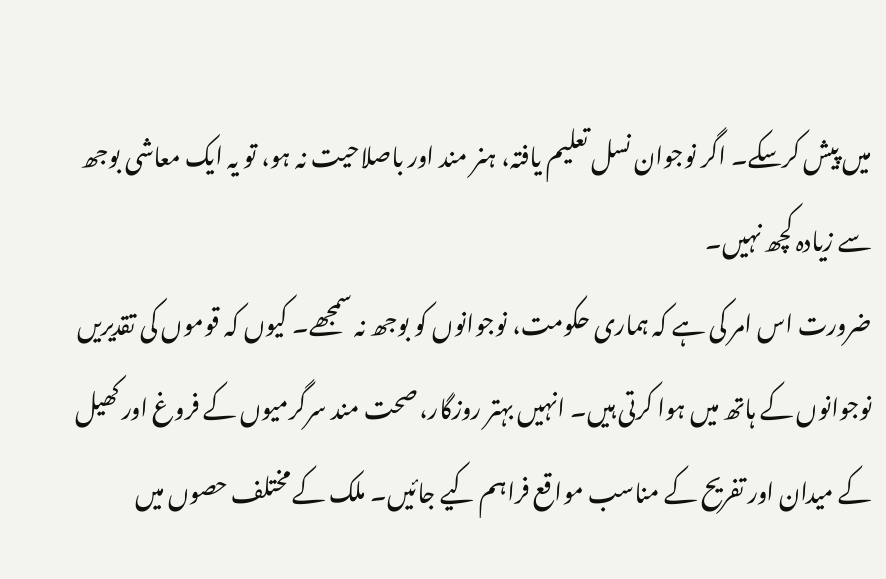میں پیش کرسکے۔ اگر نوجوان نسل تعلیم یافتہ، ہنر مند اور باصلاحیت نہ ہو، تو یہ ایک معاشی بوجھ سے زیادہ کچھ نہیں۔
ضرورت اس امر کی ہے کہ ہماری حکومت، نوجوانوں کو بوجھ نہ سمجھے۔ کیوں کہ قوموں کی تقدیریں نوجوانوں کے ہاتھ میں ہوا کرتی ہیں۔ انہیں بہتر روزگار، صحت مند سرگرمیوں کے فروغ اور کھیل کے میدان اور تفریح کے مناسب مواقع فراہم کیے جائیں۔ ملک کے مختلف حصوں میں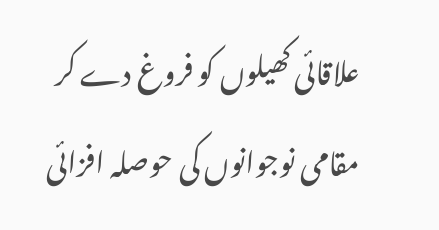علاقائی کھیلوں کو فروغ دے کر مقامی نوجوانوں کی حوصلہ افزائی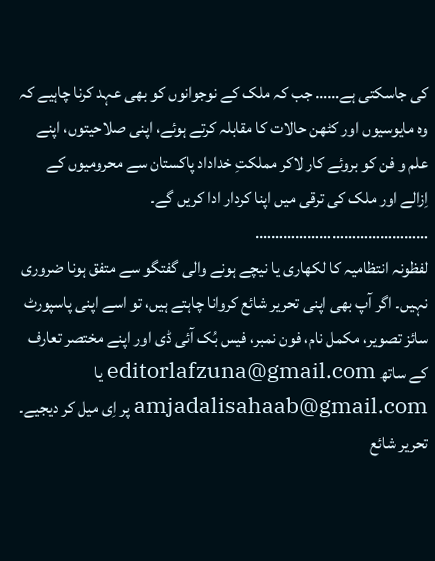کی جاسکتی ہے…… جب کہ ملک کے نوجوانوں کو بھی عہد کرنا چاہیے کہ وہ مایوسیوں اور کٹھن حالات کا مقابلہ کرتے ہوئے، اپنی صلاحیتوں، اپنے علم و فن کو بروئے کار لاکر مملکتِ خداداد پاکستان سے محرومیوں کے اِزالے اور ملک کی ترقی میں اپنا کردار ادا کریں گے۔
…………………………………….
لفظونہ انتظامیہ کا لکھاری یا نیچے ہونے والی گفتگو سے متفق ہونا ضروری نہیں۔ اگر آپ بھی اپنی تحریر شائع کروانا چاہتے ہیں، تو اسے اپنی پاسپورٹ سائز تصویر، مکمل نام، فون نمبر، فیس بُک آئی ڈی اور اپنے مختصر تعارف کے ساتھ editorlafzuna@gmail.com یا amjadalisahaab@gmail.com پر اِی میل کر دیجیے۔ تحریر شائع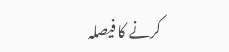کرنے کا فیصلہ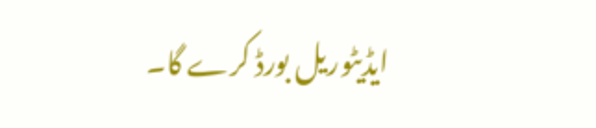ایڈیٹوریل بورڈ کرے گا۔